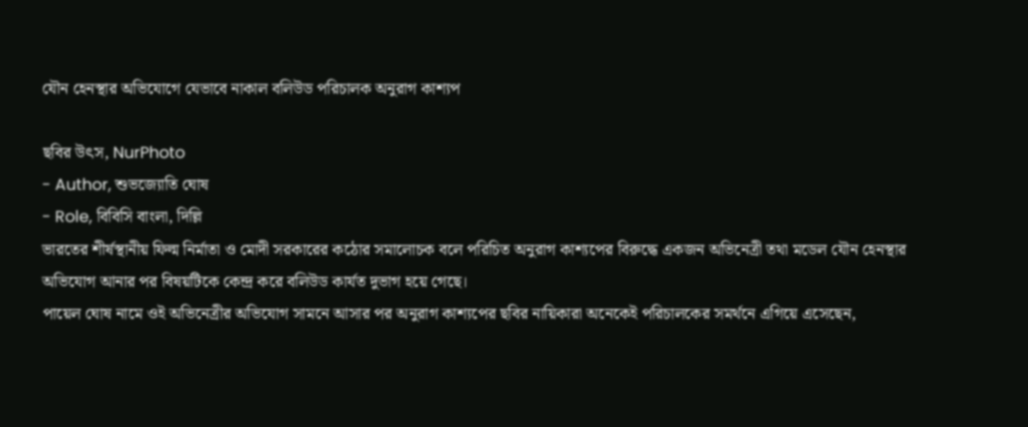যৌন হেনস্থার অভিযোগে যেভাবে নাকাল বলিউড পরিচালক অনুরাগ কাশ্যপ

ছবির উৎস, NurPhoto
- Author, শুভজ্যোতি ঘোষ
- Role, বিবিসি বাংলা, দিল্লি
ভারতের শীর্ষস্থানীয় ফিল্ম নির্মাতা ও মোদী সরকারের কঠোর সমালোচক বলে পরিচিত অনুরাগ কাশ্যপের বিরুদ্ধে একজন অভিনেত্রী তথা মডেল যৌন হেনস্থার অভিযোগ আনার পর বিষয়টিকে কেন্দ্র করে বলিউড কার্যত দুভাগ হয়ে গেছে।
পায়েল ঘোষ নামে ওই অভিনেত্রীর অভিযোগ সামনে আসার পর অনুরাগ কাশ্যপের ছবির নায়িকারা অনেকেই পরিচালকের সমর্থনে এগিয়ে এসেছেন,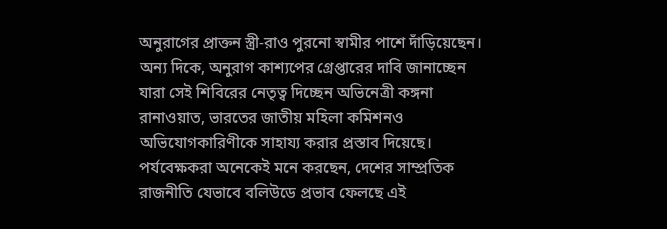অনুরাগের প্রাক্তন স্ত্রী-রাও পুরনো স্বামীর পাশে দাঁড়িয়েছেন।
অন্য দিকে, অনুরাগ কাশ্যপের গ্রেপ্তারের দাবি জানাচ্ছেন যারা সেই শিবিরের নেতৃত্ব দিচ্ছেন অভিনেত্রী কঙ্গনা রানাওয়াত, ভারতের জাতীয় মহিলা কমিশনও অভিযোগকারিণীকে সাহায্য করার প্রস্তাব দিয়েছে।
পর্যবেক্ষকরা অনেকেই মনে করছেন, দেশের সাম্প্রতিক রাজনীতি যেভাবে বলিউডে প্রভাব ফেলছে এই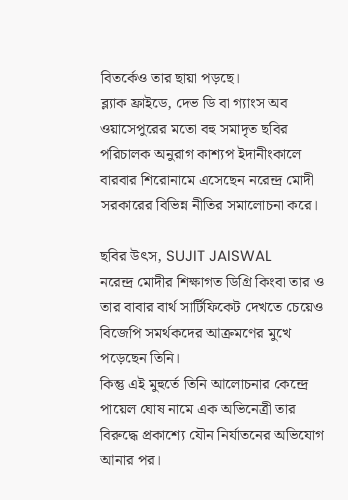বিতর্কেও তার ছায়া পড়ছে।
ব্ল্যাক ফ্রাইডে, দেভ ডি বা গ্যাংস অব ওয়াসেপুরের মতো বহু সমাদৃত ছবির পরিচালক অনুরাগ কাশ্যপ ইদানীংকালে বারবার শিরোনামে এসেছেন নরেন্দ্র মোদী সরকারের বিভিন্ন নীতির সমালোচনা করে।

ছবির উৎস, SUJIT JAISWAL
নরেন্দ্র মোদীর শিক্ষাগত ডিগ্রি কিংবা তার ও তার বাবার বার্থ সার্টিফিকেট দেখতে চেয়েও বিজেপি সমর্থকদের আক্রমণের মুখে পড়েছেন তিনি।
কিন্তু এই মুহুর্তে তিনি আলোচনার কেন্দ্রে পায়েল ঘোষ নামে এক অভিনেত্রী তার বিরুদ্ধে প্রকাশ্যে যৌন নির্যাতনের অভিযোগ আনার পর।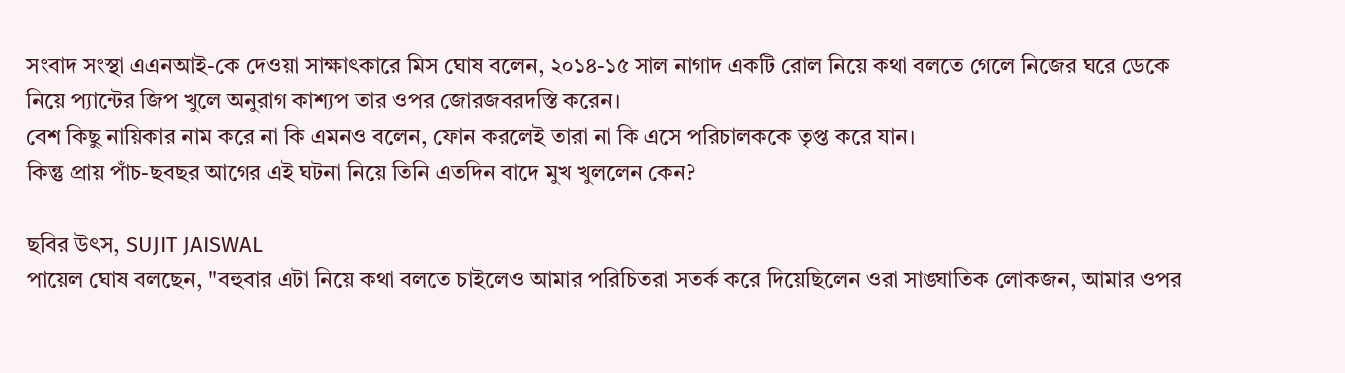সংবাদ সংস্থা এএনআই-কে দেওয়া সাক্ষাৎকারে মিস ঘোষ বলেন, ২০১৪-১৫ সাল নাগাদ একটি রোল নিয়ে কথা বলতে গেলে নিজের ঘরে ডেকে নিয়ে প্যান্টের জিপ খুলে অনুরাগ কাশ্যপ তার ওপর জোরজবরদস্তি করেন।
বেশ কিছু নায়িকার নাম করে না কি এমনও বলেন, ফোন করলেই তারা না কি এসে পরিচালককে তৃপ্ত করে যান।
কিন্তু প্রায় পাঁচ-ছবছর আগের এই ঘটনা নিয়ে তিনি এতদিন বাদে মুখ খুললেন কেন?

ছবির উৎস, SUJIT JAISWAL
পায়েল ঘোষ বলছেন, "বহুবার এটা নিয়ে কথা বলতে চাইলেও আমার পরিচিতরা সতর্ক করে দিয়েছিলেন ওরা সাঙ্ঘাতিক লোকজন, আমার ওপর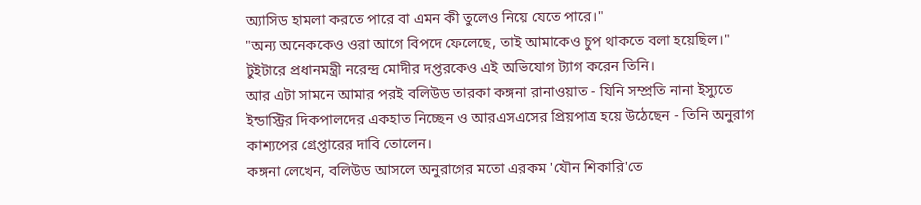অ্যাসিড হামলা করতে পারে বা এমন কী তুলেও নিয়ে যেতে পারে।"
"অন্য অনেককেও ওরা আগে বিপদে ফেলেছে, তাই আমাকেও চুপ থাকতে বলা হয়েছিল।"
টুইটারে প্রধানমন্ত্রী নরেন্দ্র মোদীর দপ্তরকেও এই অভিযোগ ট্যাগ করেন তিনি।
আর এটা সামনে আমার পরই বলিউড তারকা কঙ্গনা রানাওয়াত - যিনি সম্প্রতি নানা ইস্যুতে ইন্ডাস্ট্রির দিকপালদের একহাত নিচ্ছেন ও আরএসএসের প্রিয়পাত্র হয়ে উঠেছেন - তিনি অনুরাগ কাশ্যপের গ্রেপ্তারের দাবি তোলেন।
কঙ্গনা লেখেন, বলিউড আসলে অনুরাগের মতো এরকম 'যৌন শিকারি'তে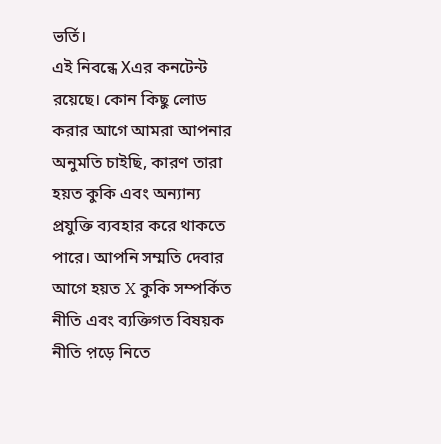ভর্তি।
এই নিবন্ধে Xএর কনটেন্ট রয়েছে। কোন কিছু লোড করার আগে আমরা আপনার অনুমতি চাইছি, কারণ তারা হয়ত কুকি এবং অন্যান্য প্রযুক্তি ব্যবহার করে থাকতে পারে। আপনি সম্মতি দেবার আগে হয়ত X কুকি সম্পর্কিত নীতি এবং ব্যক্তিগত বিষয়ক নীতি প়ড়ে নিতে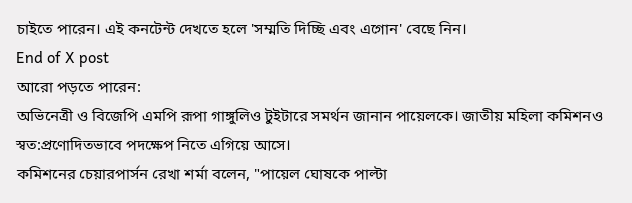চাইতে পারেন। এই কনটেন্ট দেখতে হলে 'সম্মতি দিচ্ছি এবং এগোন' বেছে নিন।
End of X post
আরো পড়তে পারেন:
অভিনেত্রী ও বিজেপি এমপি রূপা গাঙ্গুলিও টুইটারে সমর্থন জানান পায়েলকে। জাতীয় মহিলা কমিশনও স্বত:প্রণোদিতভাবে পদক্ষেপ নিতে এগিয়ে আসে।
কমিশনের চেয়ারপার্সন রেখা শর্মা বলেন, "পায়েল ঘোষকে পাল্টা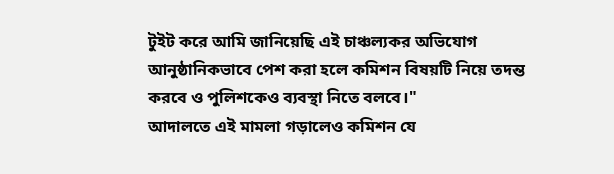টুইট করে আমি জানিয়েছি এই চাঞ্চল্যকর অভিযোগ আনুষ্ঠানিকভাবে পেশ করা হলে কমিশন বিষয়টি নিয়ে তদন্ত করবে ও পুলিশকেও ব্যবস্থা নিতে বলবে।"
আদালতে এই মামলা গড়ালেও কমিশন যে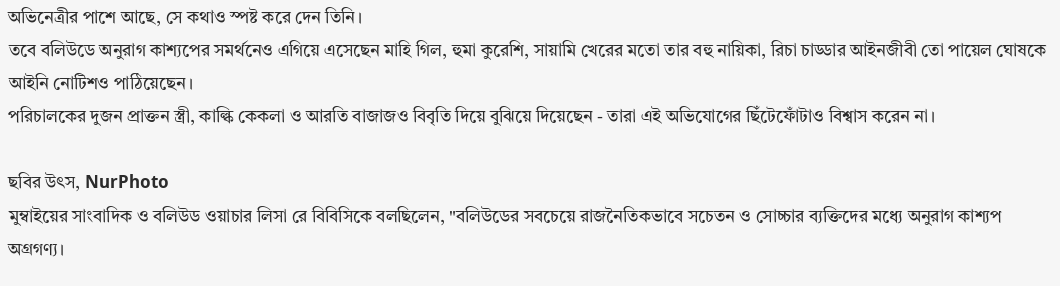অভিনেত্রীর পাশে আছে, সে কথাও স্পষ্ট করে দেন তিনি।
তবে বলিউডে অনুরাগ কাশ্যপের সমর্থনেও এগিয়ে এসেছেন মাহি গিল, হুমা কুরেশি, সায়ামি খেরের মতো তার বহু নায়িকা, রিচা চাড্ডার আইনজীবী তো পায়েল ঘোষকে আইনি নোটিশও পাঠিয়েছেন।
পরিচালকের দুজন প্রাক্তন স্ত্রী, কাল্কি কেকলা ও আরতি বাজাজও বিবৃতি দিয়ে বুঝিয়ে দিয়েছেন - তারা এই অভিযোগের ছিঁটেফোঁটাও বিশ্বাস করেন না।

ছবির উৎস, NurPhoto
মুম্বাইয়ের সাংবাদিক ও বলিউড ওয়াচার লিসা রে বিবিসিকে বলছিলেন, "বলিউডের সবচেয়ে রাজনৈতিকভাবে সচেতন ও সোচ্চার ব্যক্তিদের মধ্যে অনুরাগ কাশ্যপ অগ্রগণ্য।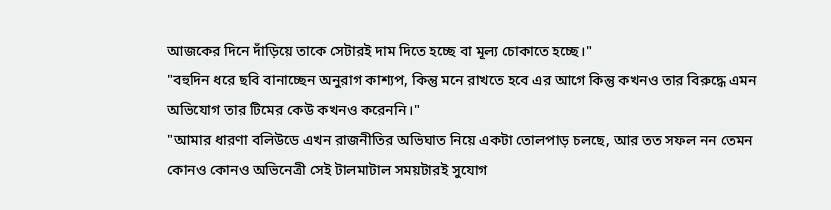আজকের দিনে দাঁড়িয়ে তাকে সেটারই দাম দিতে হচ্ছে বা মূল্য চোকাতে হচ্ছে।"
"বহুদিন ধরে ছবি বানাচ্ছেন অনুরাগ কাশ্যপ, কিন্তু মনে রাখতে হবে এর আগে কিন্তু কখনও তার বিরুদ্ধে এমন অভিযোগ তার টিমের কেউ কখনও করেননি।"
"আমার ধারণা বলিউডে এখন রাজনীতির অভিঘাত নিয়ে একটা তোলপাড় চলছে, আর তত সফল নন তেমন কোনও কোনও অভিনেত্রী সেই টালমাটাল সময়টারই সুযোগ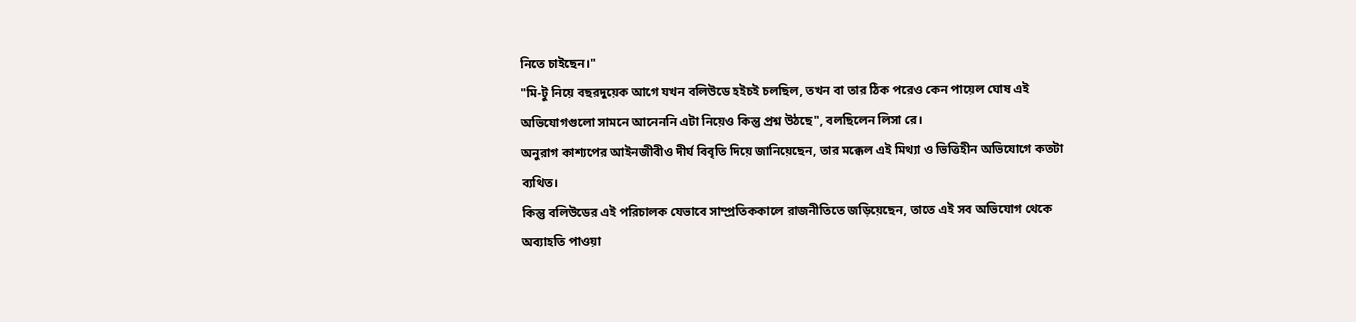নিতে চাইছেন।"
"মি-টু নিয়ে বছরদুয়েক আগে যখন বলিউডে হইচই চলছিল, তখন বা তার ঠিক পরেও কেন পায়েল ঘোষ এই অভিযোগগুলো সামনে আনেননি এটা নিয়েও কিন্তু প্রশ্ন উঠছে", বলছিলেন লিসা রে।
অনুরাগ কাশ্যপের আইনজীবীও দীর্ঘ বিবৃতি দিয়ে জানিয়েছেন, তার মক্কেল এই মিথ্যা ও ভিত্তিহীন অভিযোগে কতটা ব্যথিত।
কিন্তু বলিউডের এই পরিচালক যেভাবে সাম্প্রতিককালে রাজনীতিতে জড়িয়েছেন, তাতে এই সব অভিযোগ থেকে অব্যাহতি পাওয়া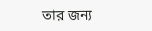তার জন্য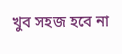খুব সহজ হবে না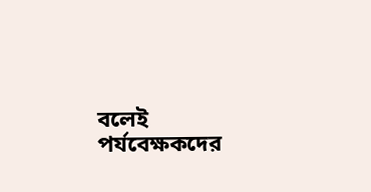বলেই পর্যবেক্ষকদের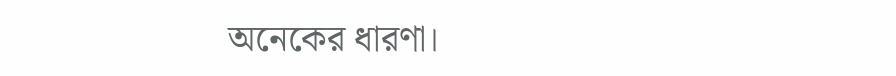অনেকের ধারণা।